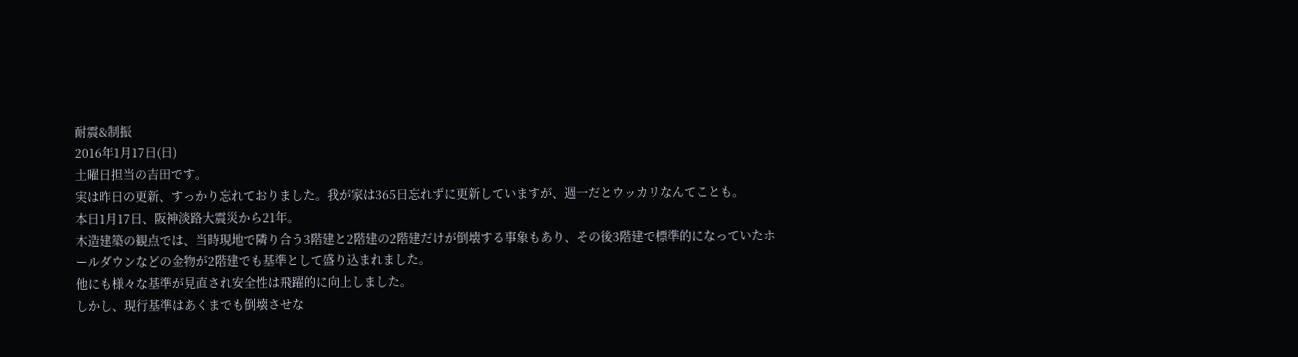耐震&制振
2016年1月17日(日)
土曜日担当の吉田です。
実は昨日の更新、すっかり忘れておりました。我が家は365日忘れずに更新していますが、週一だとウッカリなんてことも。
本日1月17日、阪神淡路大震災から21年。
木造建築の観点では、当時現地で隣り合う3階建と2階建の2階建だけが倒壊する事象もあり、その後3階建で標準的になっていたホールダウンなどの金物が2階建でも基準として盛り込まれました。
他にも様々な基準が見直され安全性は飛躍的に向上しました。
しかし、現行基準はあくまでも倒壊させな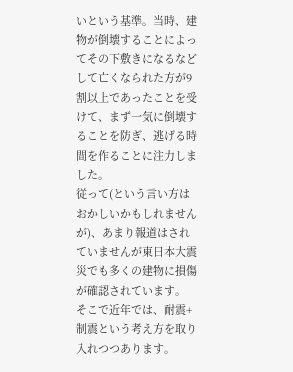いという基準。当時、建物が倒壊することによってその下敷きになるなどして亡くなられた方が9割以上であったことを受けて、まず一気に倒壊することを防ぎ、逃げる時間を作ることに注力しました。
従って(という言い方はおかしいかもしれませんが)、あまり報道はされていませんが東日本大震災でも多くの建物に損傷が確認されています。
そこで近年では、耐震+制震という考え方を取り入れつつあります。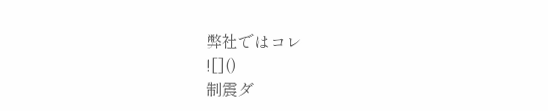弊社ではコレ
![]()
制震ダ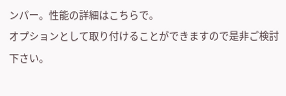ンパー。性能の詳細はこちらで。
オプションとして取り付けることができますので是非ご検討下さい。